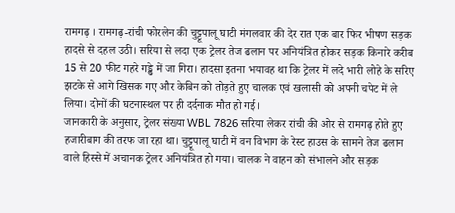रामगढ़ । रामगढ़-रांची फोरलेन की चुट्टूपालू घाटी मंगलवार की देर रात एक बार फिर भीषण सड़क हादसे से दहल उठी। सरिया से लदा एक ट्रेलर तेज ढलान पर अनियंत्रित होकर सड़क किनारे करीब 15 से 20 फीट गहरे गड्ढे में जा गिरा। हादसा इतना भयावह था कि ट्रेलर में लदे भारी लोहे के सरिए झटके से आगे खिसक गए और केबिन को तोड़ते हुए चालक एवं खलासी को अपनी चपेट में ले लिया। दोनों की घटनास्थल पर ही दर्दनाक मौत हो गई।
जानकारी के अनुसार, ट्रेलर संख्या WBL 7826 सरिया लेकर रांची की ओर से रामगढ़ होते हुए हजारीबाग की तरफ जा रहा था। चुट्टूपालू घाटी में वन विभाग के रेस्ट हाउस के सामने तेज ढलान वाले हिस्से में अचानक ट्रेलर अनियंत्रित हो गया। चालक ने वाहन को संभालने और सड़क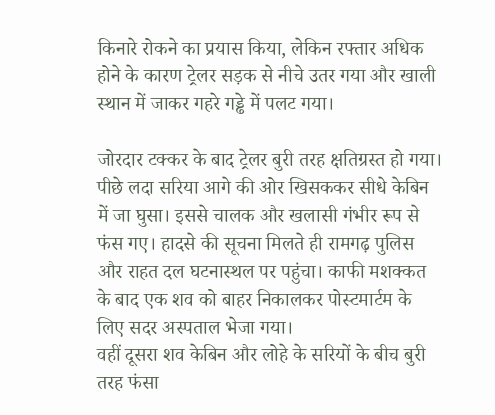किनारे रोकने का प्रयास किया, लेकिन रफ्तार अधिक होने के कारण ट्रेलर सड़क से नीचे उतर गया और खाली स्थान में जाकर गहरे गड्ढे में पलट गया।

जोरदार टक्कर के बाद ट्रेलर बुरी तरह क्षतिग्रस्त हो गया। पीछे लदा सरिया आगे की ओर खिसककर सीधे केबिन में जा घुसा। इससे चालक और खलासी गंभीर रूप से फंस गए। हादसे की सूचना मिलते ही रामगढ़ पुलिस और राहत दल घटनास्थल पर पहुंचा। काफी मशक्कत के बाद एक शव को बाहर निकालकर पोस्टमार्टम के लिए सदर अस्पताल भेजा गया।
वहीं दूसरा शव केबिन और लोहे के सरियों के बीच बुरी तरह फंसा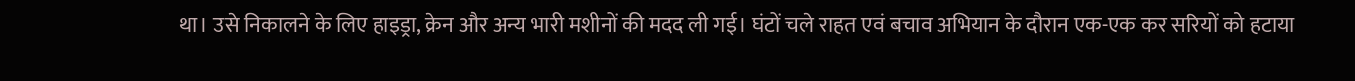था। उसे निकालने के लिए हाइड्रा, क्रेन और अन्य भारी मशीनों की मदद ली गई। घंटों चले राहत एवं बचाव अभियान के दौरान एक-एक कर सरियों को हटाया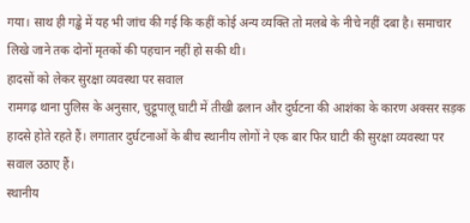गया। साथ ही गड्ढे में यह भी जांच की गई कि कहीं कोई अन्य व्यक्ति तो मलबे के नीचे नहीं दबा है। समाचार लिखे जाने तक दोनों मृतकों की पहचान नहीं हो सकी थी।
हादसों को लेकर सुरक्षा व्यवस्था पर सवाल
रामगढ़ थाना पुलिस के अनुसार, चुट्टूपालू घाटी में तीखी ढलान और दुर्घटना की आशंका के कारण अक्सर सड़क हादसे होते रहते हैं। लगातार दुर्घटनाओं के बीच स्थानीय लोगों ने एक बार फिर घाटी की सुरक्षा व्यवस्था पर सवाल उठाए हैं।
स्थानीय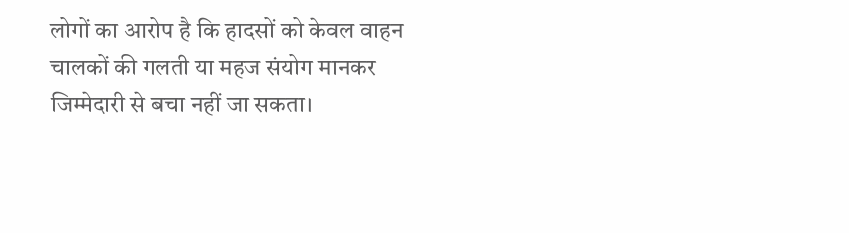लोगों का आरोप है कि हादसों को केवल वाहन चालकों की गलती या महज संयोग मानकर जिम्मेदारी से बचा नहीं जा सकता।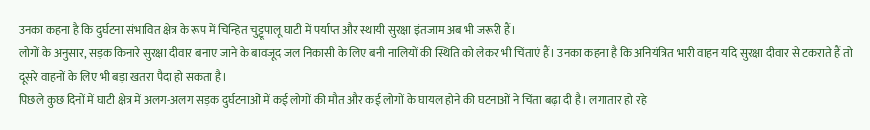उनका कहना है कि दुर्घटना संभावित क्षेत्र के रूप में चिन्हित चुट्टूपालू घाटी में पर्याप्त और स्थायी सुरक्षा इंतजाम अब भी जरूरी हैं।
लोगों के अनुसार, सड़क किनारे सुरक्षा दीवार बनाए जाने के बावजूद जल निकासी के लिए बनी नालियों की स्थिति को लेकर भी चिंताएं हैं। उनका कहना है कि अनियंत्रित भारी वाहन यदि सुरक्षा दीवार से टकराते हैं तो दूसरे वाहनों के लिए भी बड़ा खतरा पैदा हो सकता है।
पिछले कुछ दिनों में घाटी क्षेत्र में अलग-अलग सड़क दुर्घटनाओं में कई लोगों की मौत और कई लोगों के घायल होने की घटनाओं ने चिंता बढ़ा दी है। लगातार हो रहे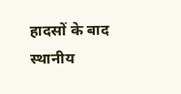हादसों के बाद स्थानीय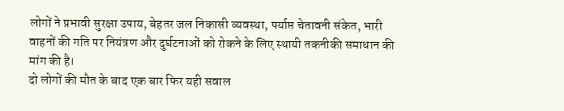लोगों ने प्रभावी सुरक्षा उपाय, बेहतर जल निकासी व्यवस्था, पर्याप्त चेतावनी संकेत, भारी वाहनों की गति पर नियंत्रण और दुर्घटनाओं को रोकने के लिए स्थायी तकनीकी समाधान की मांग की है।
दो लोगों की मौत के बाद एक बार फिर यही सवाल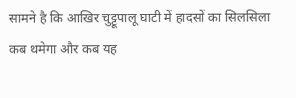सामने है कि आखिर चुट्टूपालू घाटी में हादसों का सिलसिला कब थमेगा और कब यह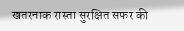खतरनाक रास्ता सुरक्षित सफर की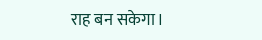राह बन सकेगा।